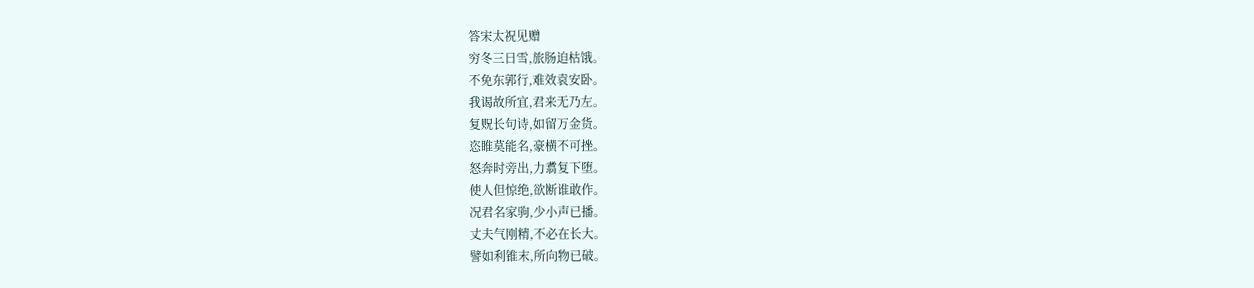答宋太祝见赠
穷冬三日雪,旅肠迫枯饿。
不免东郭行,难效袁安卧。
我谒故所宜,君来无乃左。
复贶长句诗,如留万金货。
恣睢莫能名,豪横不可挫。
怒奔时旁出,力翥复下堕。
使人但惊绝,欲断谁敢作。
况君名家驹,少小声已播。
丈夫气刚精,不必在长大。
譬如利锥末,所向物已破。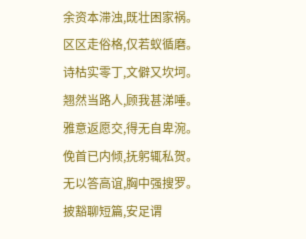余资本滞浊,既壮困家祸。
区区走俗格,仅若蚁循磨。
诗枯实零丁,文僻又坎坷。
翘然当路人,顾我甚涕唾。
雅意返愿交,得无自卑涴。
俛首已内倾,抚躬辄私贺。
无以答高谊,胸中强搜罗。
披豁聊短篇,安足谓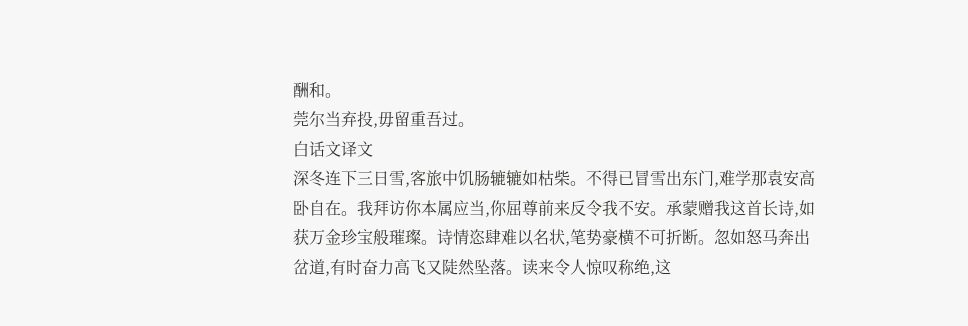酬和。
莞尔当弃投,毋留重吾过。
白话文译文
深冬连下三日雪,客旅中饥肠辘辘如枯柴。不得已冒雪出东门,难学那袁安高卧自在。我拜访你本属应当,你屈尊前来反令我不安。承蒙赠我这首长诗,如获万金珍宝般璀璨。诗情恣肆难以名状,笔势豪横不可折断。忽如怒马奔出岔道,有时奋力高飞又陡然坠落。读来令人惊叹称绝,这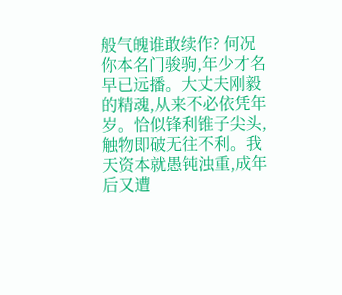般气魄谁敢续作? 何况你本名门骏驹,年少才名早已远播。大丈夫刚毅的精魂,从来不必依凭年岁。恰似锋利锥子尖头,触物即破无往不利。我天资本就愚钝浊重,成年后又遭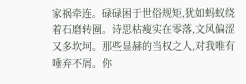家祸牵连。碌碌困于世俗规矩,犹如蚂蚁绕着石磨转圈。诗思枯瘦实在零落,文风偏涩又多坎坷。那些显赫的当权之人,对我唯有唾弃不屑。你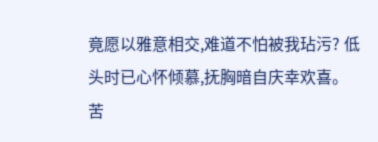竟愿以雅意相交,难道不怕被我玷污? 低头时已心怀倾慕,抚胸暗自庆幸欢喜。苦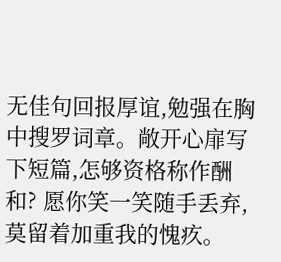无佳句回报厚谊,勉强在胸中搜罗词章。敞开心扉写下短篇,怎够资格称作酬和? 愿你笑一笑随手丢弃,莫留着加重我的愧疚。